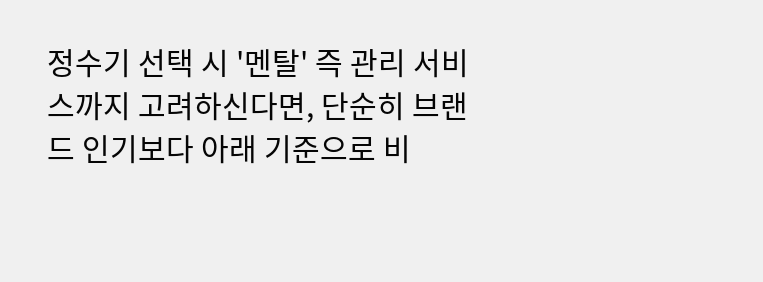정수기 선택 시 '멘탈' 즉 관리 서비스까지 고려하신다면, 단순히 브랜드 인기보다 아래 기준으로 비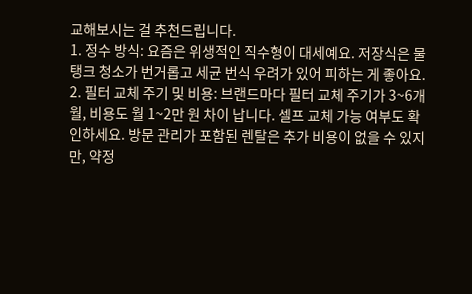교해보시는 걸 추천드립니다.
1. 정수 방식: 요즘은 위생적인 직수형이 대세예요. 저장식은 물탱크 청소가 번거롭고 세균 번식 우려가 있어 피하는 게 좋아요.
2. 필터 교체 주기 및 비용: 브랜드마다 필터 교체 주기가 3~6개월, 비용도 월 1~2만 원 차이 납니다. 셀프 교체 가능 여부도 확인하세요. 방문 관리가 포함된 렌탈은 추가 비용이 없을 수 있지만, 약정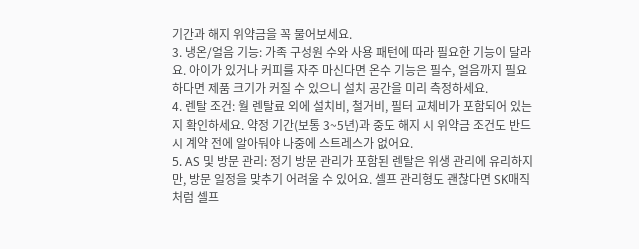기간과 해지 위약금을 꼭 물어보세요.
3. 냉온/얼음 기능: 가족 구성원 수와 사용 패턴에 따라 필요한 기능이 달라요. 아이가 있거나 커피를 자주 마신다면 온수 기능은 필수, 얼음까지 필요하다면 제품 크기가 커질 수 있으니 설치 공간을 미리 측정하세요.
4. 렌탈 조건: 월 렌탈료 외에 설치비, 철거비, 필터 교체비가 포함되어 있는지 확인하세요. 약정 기간(보통 3~5년)과 중도 해지 시 위약금 조건도 반드시 계약 전에 알아둬야 나중에 스트레스가 없어요.
5. AS 및 방문 관리: 정기 방문 관리가 포함된 렌탈은 위생 관리에 유리하지만, 방문 일정을 맞추기 어려울 수 있어요. 셀프 관리형도 괜찮다면 SK매직처럼 셀프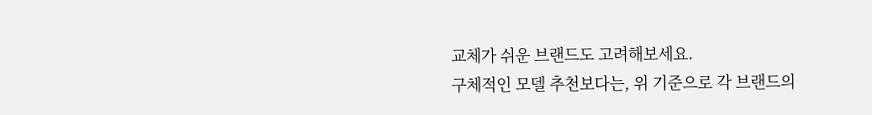교체가 쉬운 브랜드도 고려해보세요.
구체적인 모델 추천보다는, 위 기준으로 각 브랜드의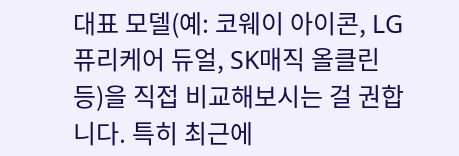대표 모델(예: 코웨이 아이콘, LG 퓨리케어 듀얼, SK매직 올클린 등)을 직접 비교해보시는 걸 권합니다. 특히 최근에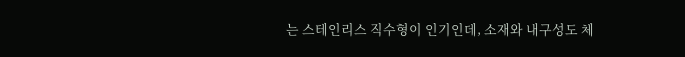는 스테인리스 직수형이 인기인데, 소재와 내구성도 체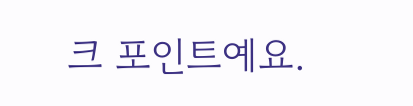크 포인트예요.